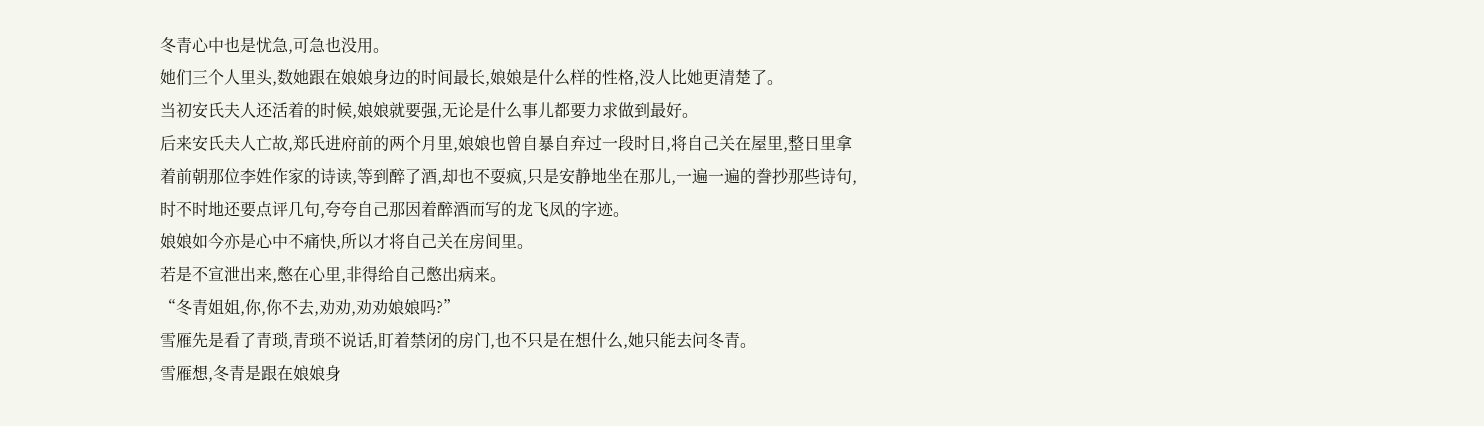冬青心中也是忧急,可急也没用。
她们三个人里头,数她跟在娘娘身边的时间最长,娘娘是什么样的性格,没人比她更清楚了。
当初安氏夫人还活着的时候,娘娘就要强,无论是什么事儿都要力求做到最好。
后来安氏夫人亡故,郑氏进府前的两个月里,娘娘也曾自暴自弃过一段时日,将自己关在屋里,整日里拿着前朝那位李姓作家的诗读,等到醉了酒,却也不耍疯,只是安静地坐在那儿,一遍一遍的誊抄那些诗句,时不时地还要点评几句,夸夸自己那因着醉酒而写的龙飞凤的字迹。
娘娘如今亦是心中不痛快,所以才将自己关在房间里。
若是不宣泄出来,憋在心里,非得给自己憋出病来。
“冬青姐姐,你,你不去,劝劝,劝劝娘娘吗?”
雪雁先是看了青琐,青琐不说话,盯着禁闭的房门,也不只是在想什么,她只能去问冬青。
雪雁想,冬青是跟在娘娘身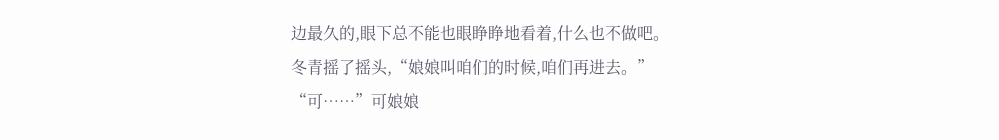边最久的,眼下总不能也眼睁睁地看着,什么也不做吧。
冬青摇了摇头,“娘娘叫咱们的时候,咱们再进去。”
“可……”可娘娘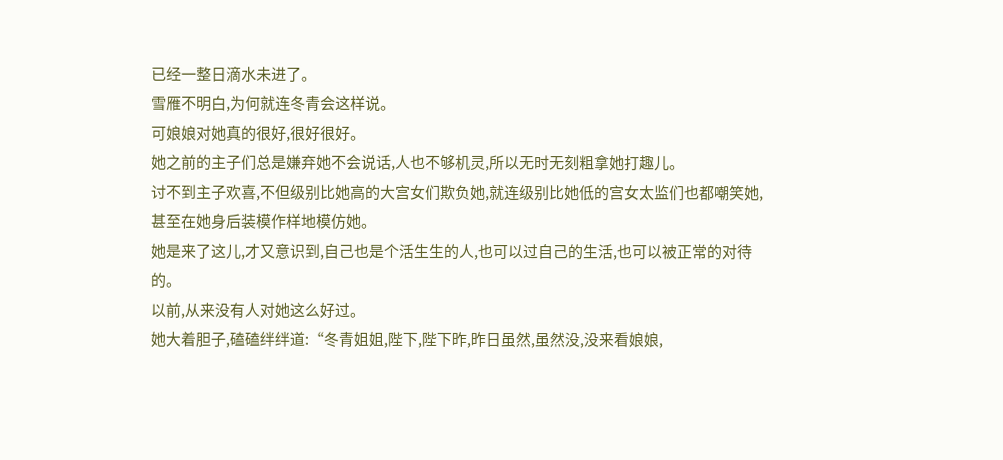已经一整日滴水未进了。
雪雁不明白,为何就连冬青会这样说。
可娘娘对她真的很好,很好很好。
她之前的主子们总是嫌弃她不会说话,人也不够机灵,所以无时无刻粗拿她打趣儿。
讨不到主子欢喜,不但级别比她高的大宫女们欺负她,就连级别比她低的宫女太监们也都嘲笑她,甚至在她身后装模作样地模仿她。
她是来了这儿,才又意识到,自己也是个活生生的人,也可以过自己的生活,也可以被正常的对待的。
以前,从来没有人对她这么好过。
她大着胆子,磕磕绊绊道:“冬青姐姐,陛下,陛下昨,昨日虽然,虽然没,没来看娘娘,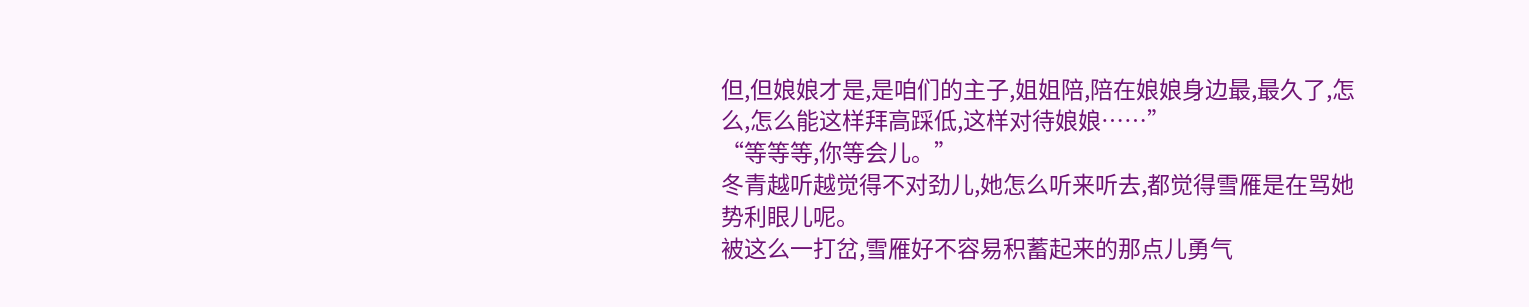但,但娘娘才是,是咱们的主子,姐姐陪,陪在娘娘身边最,最久了,怎么,怎么能这样拜高踩低,这样对待娘娘……”
“等等等,你等会儿。”
冬青越听越觉得不对劲儿,她怎么听来听去,都觉得雪雁是在骂她势利眼儿呢。
被这么一打岔,雪雁好不容易积蓄起来的那点儿勇气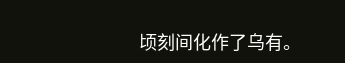顷刻间化作了乌有。